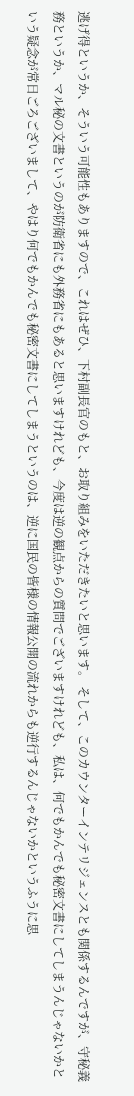逃げ得というか、そういう可能性もありますので、これはぜひ、下村副長官のもと、お取り組みをいただきたいと思います。 そして、このカウンターインテリジェンスとも関係するんですが、守秘義務というか、マル秘の文書というのが防衛省にも外務省にもあると思いますけれども、今度は逆の観点からの質問でございますけれども、私は、何でもかんでも秘密文書にしてしまうんじゃないかという疑念が常日ごろございまして、やはり何でもかんでも秘密文書にしてしまうというのは、逆に国民の皆様の情報公開の流れからも逆行するんじゃないかというふうに思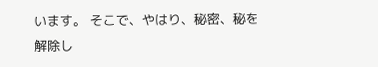います。 そこで、やはり、秘密、秘を解除し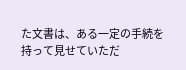た文書は、ある一定の手続を持って見せていただ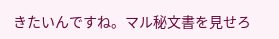きたいんですね。マル秘文書を見せろ